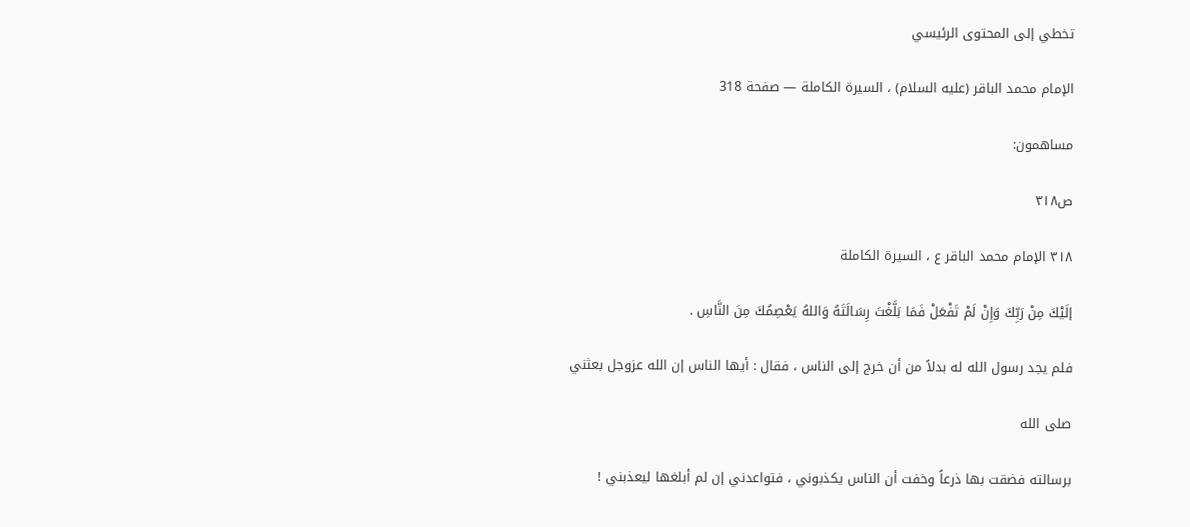تخطي إلى المحتوى الرئيسي

الإمام محمد الباقر (عليه السلام) ، السيرة الكاملة — صفحة 318

مساهمون:

ص٣١٨

۳۱۸ الإمام محمد الباقر ع ، السيرة الكاملة

إلَيْكَ مِنْ رَبِّكَ وَإِنْ لَمْ تَفْعَلْ فَمَا بَلَّغْتَ رِسَالَتَهُ وَاللهُ يَعْصِمُكَ مِنَ النَّاسِ .

فلم يجد رسول الله له بدلاً من أن خرج إلى الناس ، فقال : أيها الناس إن الله عزوجل بعثني

صلى الله

برسالته فضقت بها ذرعاً وخفت أن الناس يكذبوني ، فتواعدني إن لم أبلغها ليعذبني !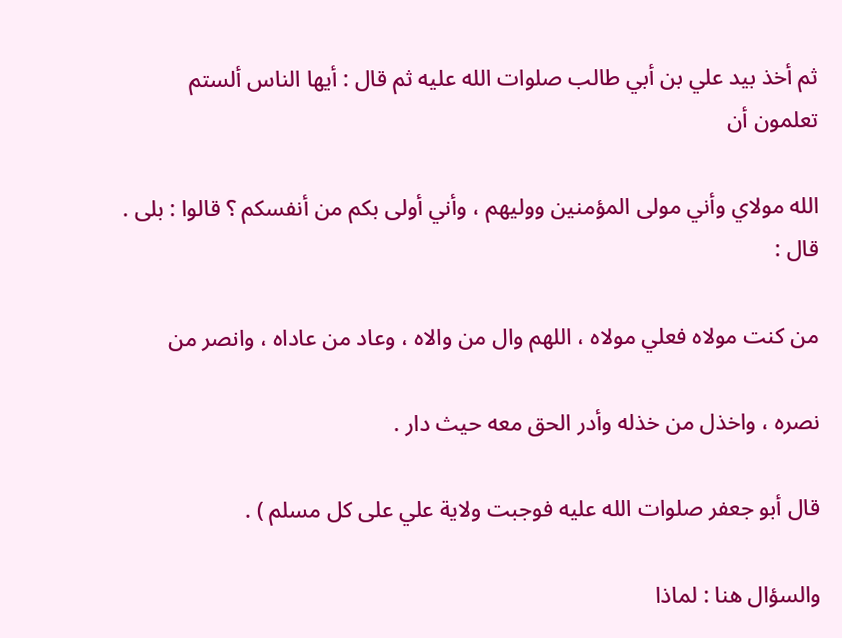ثم أخذ بيد علي بن أبي طالب صلوات الله عليه ثم قال : أيها الناس ألستم تعلمون أن

الله مولاي وأني مولى المؤمنين ووليهم ، وأني أولى بكم من أنفسكم ؟ قالوا : بلى . قال :

من كنت مولاه فعلي مولاه ، اللهم وال من والاه ، وعاد من عاداه ، وانصر من

نصره ، واخذل من خذله وأدر الحق معه حيث دار .

قال أبو جعفر صلوات الله عليه فوجبت ولاية علي على كل مسلم ) .

والسؤال هنا : لماذا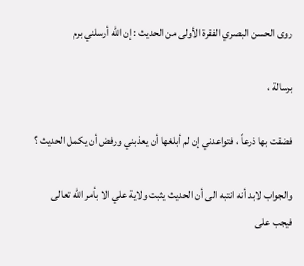روى الحسن البصري الفقرة الأولى من الحديث : إن الله أرسلني برم

برسالة ،

فضقت بها ذرعاً ، فتواعدني إن لم أبلغها أن يعذبني ورفض أن يكمل الحديث ؟

والجواب لابد أنه انتبه الى أن الحديث يثبت ولاية علي الا بأمر الله تعالى فيجب على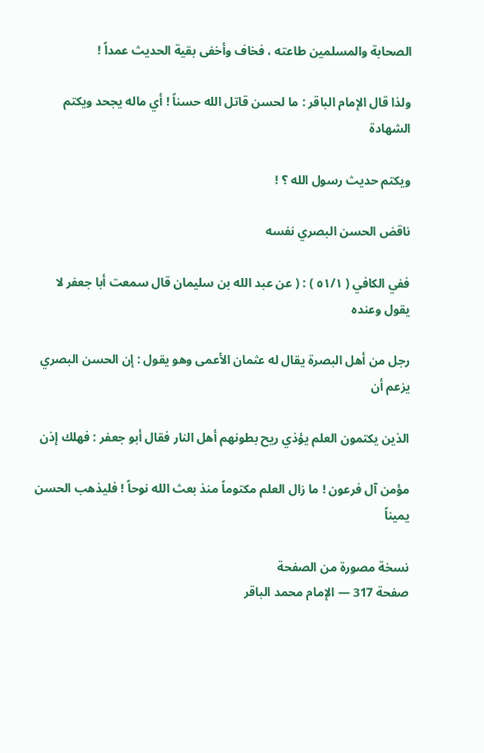الصحابة والمسلمين طاعته ، فخاف وأخفى بقية الحديث عمداً !

ولذا قال الإمام الباقر : ما لحسن قاتل الله حسناً ! أي ماله يجحد ويكتم الشهادة

ويكتم حديث رسول الله ؟ !

ناقض الحسن البصري نفسه

ففي الكافي ( ٥١/١ ) : ( عن عبد الله بن سليمان قال سمعت أبا جعفر لا يقول وعنده

رجل من أهل البصرة يقال له عثمان الأعمى وهو يقول : إن الحسن البصري يزعم أن

الذين يكتمون العلم يؤذي ريح بطونهم أهل النار فقال أبو جعفر : فهلك إذن

مؤمن آل فرعون ! ما زال العلم مكتوماً منذ بعث الله نوحاً ! فليذهب الحسن يميناً

نسخة مصورة من الصفحة
صفحة 317 — الإمام محمد الباقر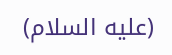(عليه السلام)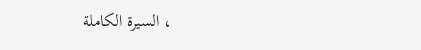، السيرة الكاملة